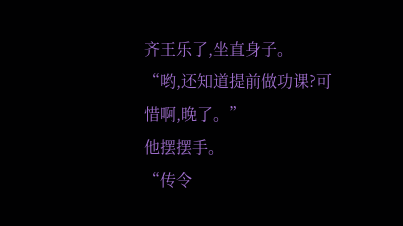齐王乐了,坐直身子。
“哟,还知道提前做功课?可惜啊,晚了。”
他摆摆手。
“传令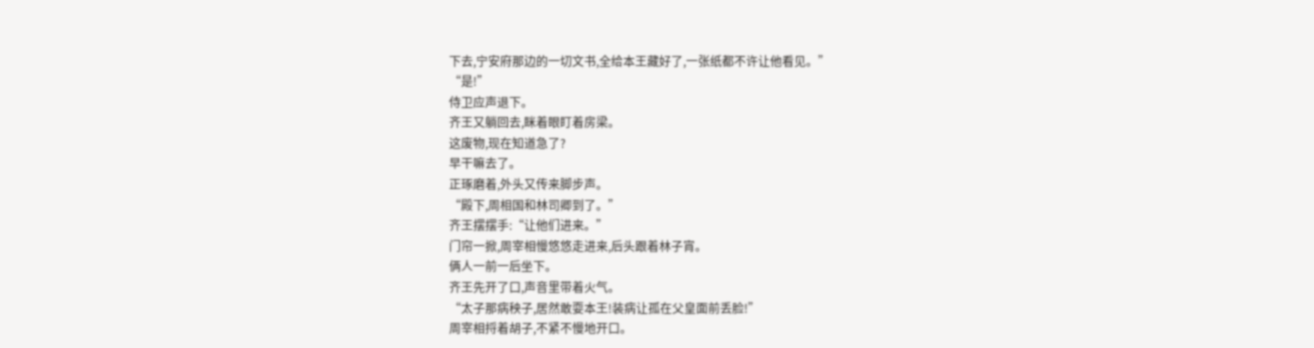下去,宁安府那边的一切文书,全给本王藏好了,一张纸都不许让他看见。”
“是!”
侍卫应声退下。
齐王又躺回去,眯着眼盯着房梁。
这废物,现在知道急了?
早干嘛去了。
正琢磨着,外头又传来脚步声。
“殿下,周相国和林司卿到了。”
齐王摆摆手:“让他们进来。”
门帘一掀,周宰相慢悠悠走进来,后头跟着林子宵。
俩人一前一后坐下。
齐王先开了口,声音里带着火气。
“太子那病秧子,居然敢耍本王!装病让孤在父皇面前丢脸!”
周宰相捋着胡子,不紧不慢地开口。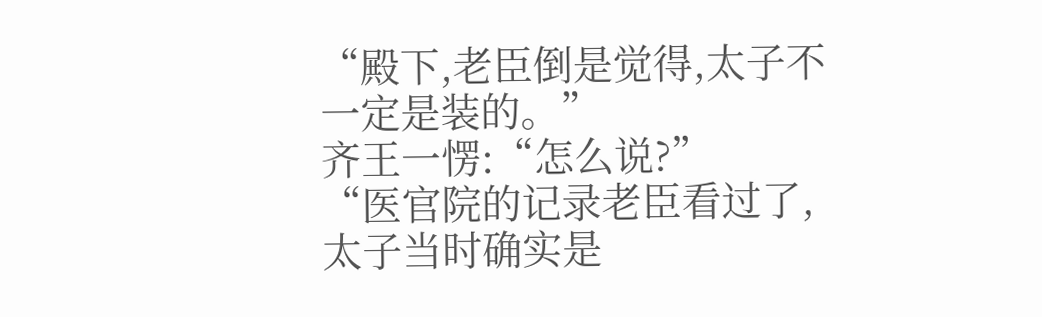“殿下,老臣倒是觉得,太子不一定是装的。”
齐王一愣:“怎么说?”
“医官院的记录老臣看过了,太子当时确实是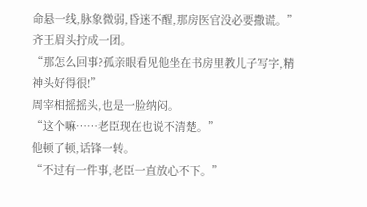命悬一线,脉象微弱,昏迷不醒,那房医官没必要撒谎。”
齐王眉头拧成一团。
“那怎么回事?孤亲眼看见他坐在书房里教儿子写字,精神头好得很!”
周宰相摇摇头,也是一脸纳闷。
“这个嘛……老臣现在也说不清楚。”
他顿了顿,话锋一转。
“不过有一件事,老臣一直放心不下。”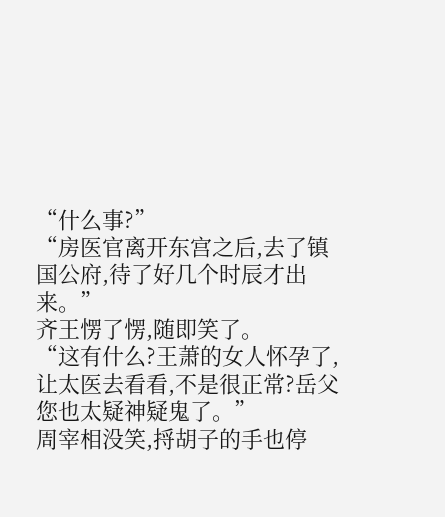“什么事?”
“房医官离开东宫之后,去了镇国公府,待了好几个时辰才出来。”
齐王愣了愣,随即笑了。
“这有什么?王萧的女人怀孕了,让太医去看看,不是很正常?岳父您也太疑神疑鬼了。”
周宰相没笑,捋胡子的手也停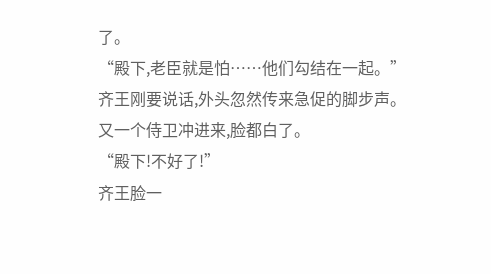了。
“殿下,老臣就是怕……他们勾结在一起。”
齐王刚要说话,外头忽然传来急促的脚步声。
又一个侍卫冲进来,脸都白了。
“殿下!不好了!”
齐王脸一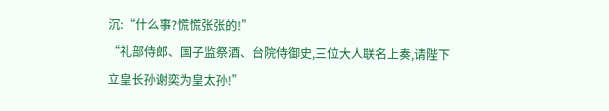沉:“什么事?慌慌张张的!”
“礼部侍郎、国子监祭酒、台院侍御史,三位大人联名上奏,请陛下立皇长孙谢奕为皇太孙!”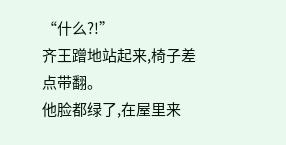“什么?!”
齐王蹭地站起来,椅子差点带翻。
他脸都绿了,在屋里来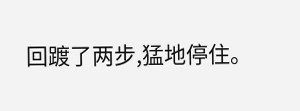回踱了两步,猛地停住。